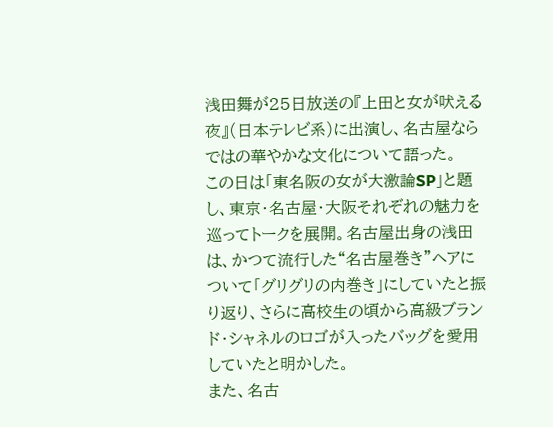浅田舞が25日放送の『上田と女が吠える夜』(日本テレビ系)に出演し、名古屋ならではの華やかな文化について語った。
この日は「東名阪の女が大激論SP」と題し、東京・名古屋・大阪それぞれの魅力を巡ってトークを展開。名古屋出身の浅田は、かつて流行した“名古屋巻き”ヘアについて「グリグリの内巻き」にしていたと振り返り、さらに高校生の頃から高級ブランド・シャネルのロゴが入ったバッグを愛用していたと明かした。
また、名古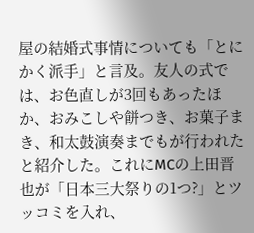屋の結婚式事情についても「とにかく派手」と言及。友人の式では、お色直しが3回もあったほか、おみこしや餅つき、お菓子まき、和太鼓演奏までもが行われたと紹介した。これにMCの上田晋也が「日本三大祭りの1つ?」とツッコミを入れ、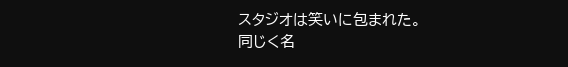スタジオは笑いに包まれた。
同じく名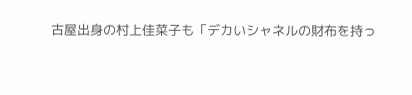古屋出身の村上佳菜子も「デカいシャネルの財布を持っ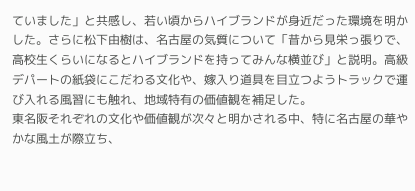ていました」と共感し、若い頃からハイブランドが身近だった環境を明かした。さらに松下由樹は、名古屋の気質について「昔から見栄っ張りで、高校生くらいになるとハイブランドを持ってみんな横並び」と説明。高級デパートの紙袋にこだわる文化や、嫁入り道具を目立つようトラックで運び入れる風習にも触れ、地域特有の価値観を補足した。
東名阪それぞれの文化や価値観が次々と明かされる中、特に名古屋の華やかな風土が際立ち、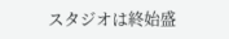スタジオは終始盛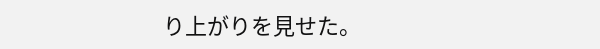り上がりを見せた。